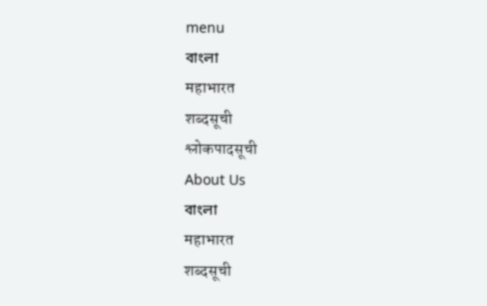menu
বাংলা
महाभारत
शब्दसूची
श्लोकपादसूची
About Us
বাংলা
महाभारत
शब्दसूची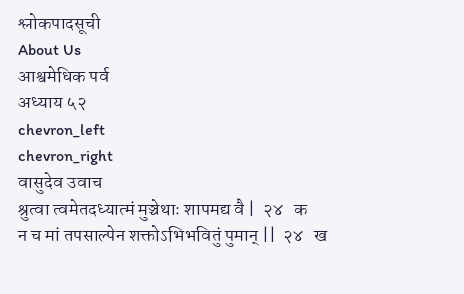श्लोकपादसूची
About Us
आश्वमेधिक पर्व
अध्याय ५२
chevron_left
chevron_right
वासुदेव उवाच
श्रुत्वा त्वमेतदध्यात्मं मुञ्चेथाः शापमद्य वै |  २४   क
न च मां तपसाल्पेन शक्तोऽभिभवितुं पुमान् ||  २४   ख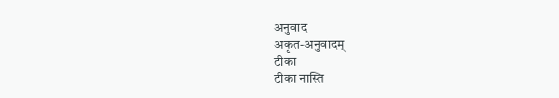अनुवाद
अकृत-अनुवादम्
टीका
टीका नास्ति